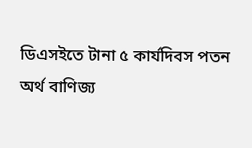ডিএসইতে টানা ৫ কার্যদিবস পতন
অর্থ বাণিজ্য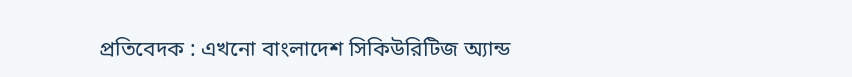প্রতিবেদক : এখনো বাংলাদেশ সিকিউরিটিজ অ্যান্ড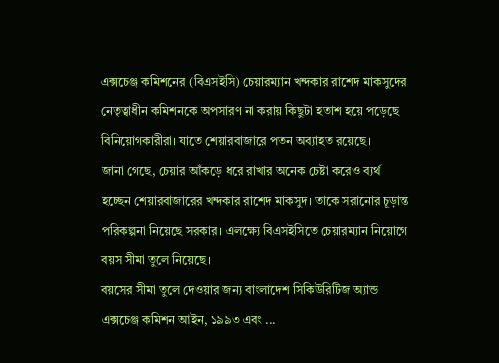এক্সচেঞ্জ কমিশনের (বিএসইসি) চেয়ারম্যান খন্দকার রাশেদ মাকসুদের নেতৃত্বাধীন কমিশনকে অপসারণ না করায় কিছুটা হতাশ হয়ে পড়েছে বিনিয়োগকারীরা। যাতে শেয়ারবাজারে পতন অব্যাহত রয়েছে।
জানা গেছে, চেয়ার আঁকড়ে ধরে রাখার অনেক চেষ্টা করেও ব্যর্থ হচ্ছেন শেয়ারবাজারের খন্দকার রাশেদ মাকসুদ। তাকে সরানোর চূড়ান্ত পরিকল্পনা নিয়েছে সরকার। এলক্ষ্যে বিএসইসিতে চেয়ারম্যান নিয়োগে বয়স সীমা তুলে নিয়েছে।
বয়সের সীমা তুলে দেওয়ার জন্য বাংলাদেশ সিকিউরিটিজ অ্যান্ড এক্সচেঞ্জ কমিশন আইন, ১৯৯৩ এবং ...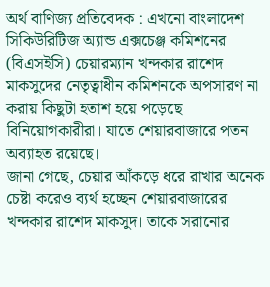অর্থ বাণিজ্য প্রতিবেদক : এখনো বাংলাদেশ সিকিউরিটিজ অ্যান্ড এক্সচেঞ্জ কমিশনের (বিএসইসি) চেয়ারম্যান খন্দকার রাশেদ মাকসুদের নেতৃত্বাধীন কমিশনকে অপসারণ না করায় কিছুটা হতাশ হয়ে পড়েছে বিনিয়োগকারীরা। যাতে শেয়ারবাজারে পতন অব্যাহত রয়েছে।
জানা গেছে, চেয়ার আঁকড়ে ধরে রাখার অনেক চেষ্টা করেও ব্যর্থ হচ্ছেন শেয়ারবাজারের খন্দকার রাশেদ মাকসুদ। তাকে সরানোর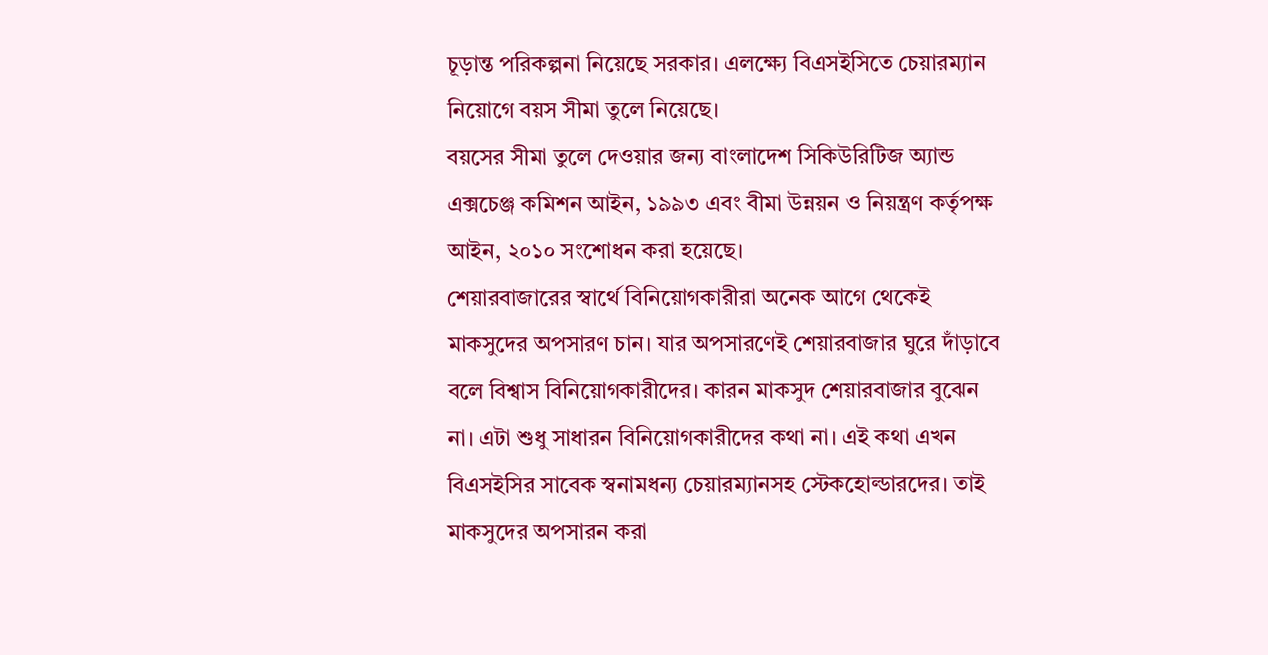চূড়ান্ত পরিকল্পনা নিয়েছে সরকার। এলক্ষ্যে বিএসইসিতে চেয়ারম্যান নিয়োগে বয়স সীমা তুলে নিয়েছে।
বয়সের সীমা তুলে দেওয়ার জন্য বাংলাদেশ সিকিউরিটিজ অ্যান্ড এক্সচেঞ্জ কমিশন আইন, ১৯৯৩ এবং বীমা উন্নয়ন ও নিয়ন্ত্রণ কর্তৃপক্ষ আইন, ২০১০ সংশোধন করা হয়েছে।
শেয়ারবাজারের স্বার্থে বিনিয়োগকারীরা অনেক আগে থেকেই মাকসুদের অপসারণ চান। যার অপসারণেই শেয়ারবাজার ঘুরে দাঁড়াবে বলে বিশ্বাস বিনিয়োগকারীদের। কারন মাকসুদ শেয়ারবাজার বুঝেন না। এটা শুধু সাধারন বিনিয়োগকারীদের কথা না। এই কথা এখন বিএসইসির সাবেক স্বনামধন্য চেয়ারম্যানসহ স্টেকহোল্ডারদের। তাই মাকসুদের অপসারন করা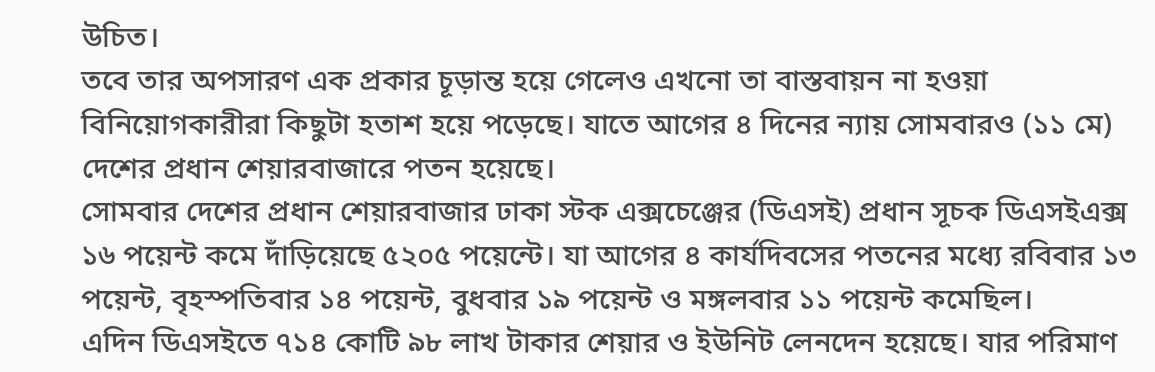উচিত।
তবে তার অপসারণ এক প্রকার চূড়ান্ত হয়ে গেলেও এখনো তা বাস্তবায়ন না হওয়া বিনিয়োগকারীরা কিছুটা হতাশ হয়ে পড়েছে। যাতে আগের ৪ দিনের ন্যায় সোমবারও (১১ মে) দেশের প্রধান শেয়ারবাজারে পতন হয়েছে।
সোমবার দেশের প্রধান শেয়ারবাজার ঢাকা স্টক এক্সচেঞ্জের (ডিএসই) প্রধান সূচক ডিএসইএক্স ১৬ পয়েন্ট কমে দাঁড়িয়েছে ৫২০৫ পয়েন্টে। যা আগের ৪ কার্যদিবসের পতনের মধ্যে রবিবার ১৩ পয়েন্ট, বৃহস্পতিবার ১৪ পয়েন্ট, বুধবার ১৯ পয়েন্ট ও মঙ্গলবার ১১ পয়েন্ট কমেছিল।
এদিন ডিএসইতে ৭১৪ কোটি ৯৮ লাখ টাকার শেয়ার ও ইউনিট লেনদেন হয়েছে। যার পরিমাণ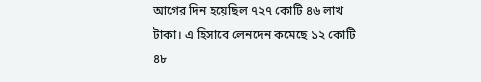আগের দিন হয়েছিল ৭২৭ কোটি ৪৬ লাখ টাকা। এ হিসাবে লেনদেন কমেছে ১২ কোটি ৪৮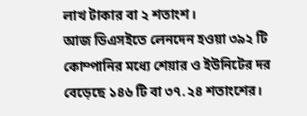লাখ টাকার বা ২ শতাংশ।
আজ ডিএসইতে লেনদেন হওয়া ৩৯২ টি কোম্পানির মধ্যে শেয়ার ও ইউনিটের দর বেড়েছে ১৪৬ টি বা ৩৭.২৪ শতাংশের।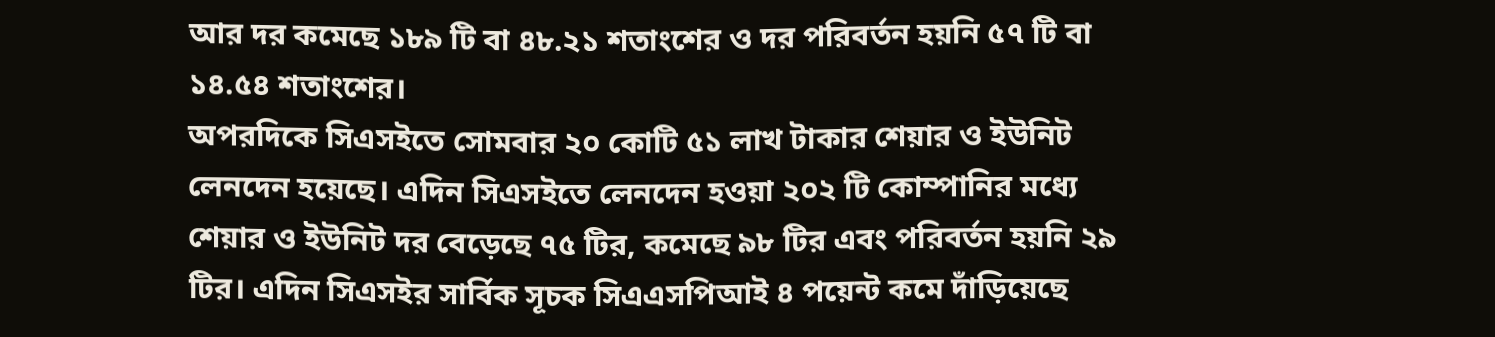আর দর কমেছে ১৮৯ টি বা ৪৮.২১ শতাংশের ও দর পরিবর্তন হয়নি ৫৭ টি বা ১৪.৫৪ শতাংশের।
অপরদিকে সিএসইতে সোমবার ২০ কোটি ৫১ লাখ টাকার শেয়ার ও ইউনিট লেনদেন হয়েছে। এদিন সিএসইতে লেনদেন হওয়া ২০২ টি কোম্পানির মধ্যে শেয়ার ও ইউনিট দর বেড়েছে ৭৫ টির, কমেছে ৯৮ টির এবং পরিবর্তন হয়নি ২৯ টির। এদিন সিএসইর সার্বিক সূচক সিএএসপিআই ৪ পয়েন্ট কমে দাঁড়িয়েছে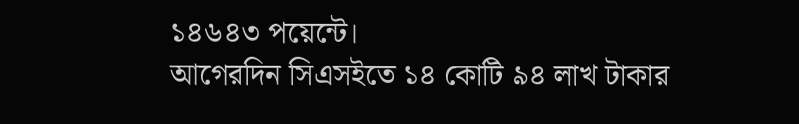১৪৬৪৩ পয়েন্টে।
আগেরদিন সিএসইতে ১৪ কোটি ৯৪ লাখ টাকার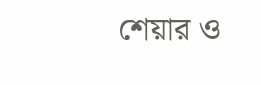শেয়ার ও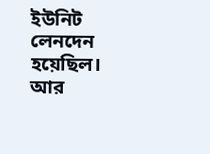ইউনিট লেনদেন হয়েছিল। আর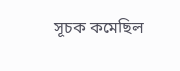সূচক কমেছিল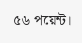৫৬ পয়েন্ট।